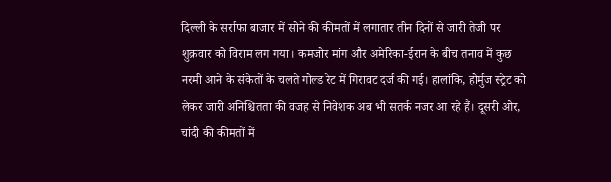दिल्ली के सर्राफा बाजार में सोने की कीमतों में लगातार तीन दिनों से जारी तेजी पर शुक्रवार को विराम लग गया। कमजोर मांग और अमेरिका-ईरान के बीच तनाव में कुछ नरमी आने के संकेतों के चलते गोल्ड रेट में गिरावट दर्ज की गई। हालांकि, होर्मुज स्ट्रेट को लेकर जारी अनिश्चितता की वजह से निवेशक अब भी सतर्क नजर आ रहे हैं। दूसरी ओर, चांदी की कीमतों में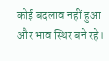कोई बदलाव नहीं हुआ और भाव स्थिर बने रहे।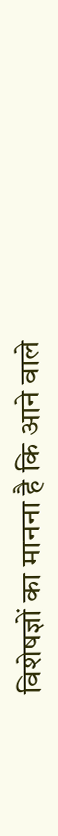विशेषज्ञों का मानना है कि आने वाले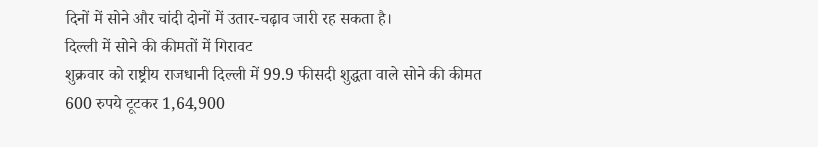दिनों में सोने और चांदी दोनों में उतार-चढ़ाव जारी रह सकता है।
दिल्ली में सोने की कीमतों में गिरावट
शुक्रवार को राष्ट्रीय राजधानी दिल्ली में 99.9 फीसदी शुद्धता वाले सोने की कीमत 600 रुपये टूटकर 1,64,900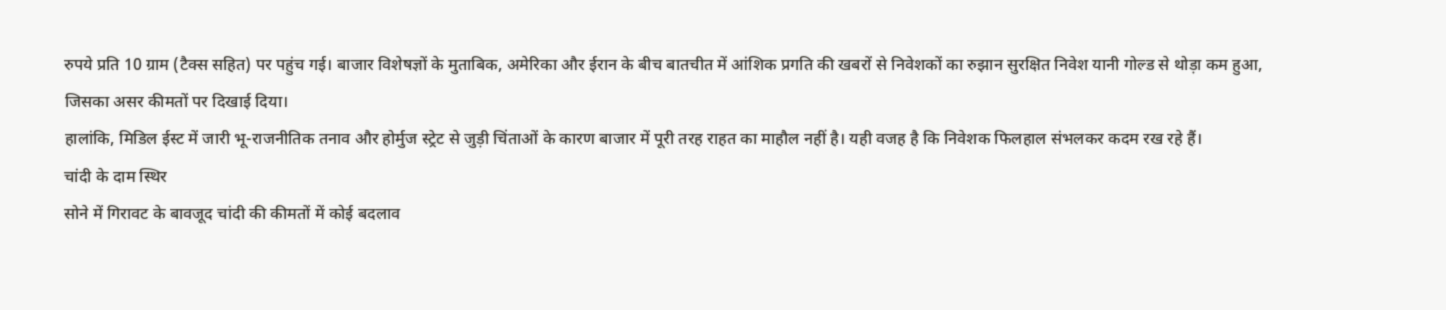रुपये प्रति 10 ग्राम (टैक्स सहित) पर पहुंच गई। बाजार विशेषज्ञों के मुताबिक, अमेरिका और ईरान के बीच बातचीत में आंशिक प्रगति की खबरों से निवेशकों का रुझान सुरक्षित निवेश यानी गोल्ड से थोड़ा कम हुआ, जिसका असर कीमतों पर दिखाई दिया।
हालांकि, मिडिल ईस्ट में जारी भू-राजनीतिक तनाव और होर्मुज स्ट्रेट से जुड़ी चिंताओं के कारण बाजार में पूरी तरह राहत का माहौल नहीं है। यही वजह है कि निवेशक फिलहाल संभलकर कदम रख रहे हैं।
चांदी के दाम स्थिर
सोने में गिरावट के बावजूद चांदी की कीमतों में कोई बदलाव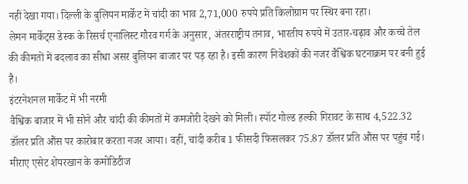नहीं देखा गया। दिल्ली के बुलियन मार्केट में चांदी का भाव 2,71,000 रुपये प्रति किलोग्राम पर स्थिर बना रहा।
लेमन मार्केट्स डेस्क के रिसर्च एनालिस्ट गौरव गर्ग के अनुसार, अंतरराष्ट्रीय तनाव, भारतीय रुपये में उतार-चढ़ाव और कच्चे तेल की कीमतों में बदलाव का सीधा असर बुलियन बाजार पर पड़ रहा है। इसी कारण निवेशकों की नजर वैश्विक घटनाक्रम पर बनी हुई है।
इंटरनेशनल मार्केट में भी नरमी
वैश्विक बाजार में भी सोने और चांदी की कीमतों में कमजोरी देखने को मिली। स्पॉट गोल्ड हल्की गिरावट के साथ 4,522.32 डॉलर प्रति औंस पर कारोबार करता नजर आया। वहीं, चांदी करीब 1 फीसदी फिसलकर 75.87 डॉलर प्रति औंस पर पहुंच गई।
मीराए एसेट शेयरखान के कमोडिटीज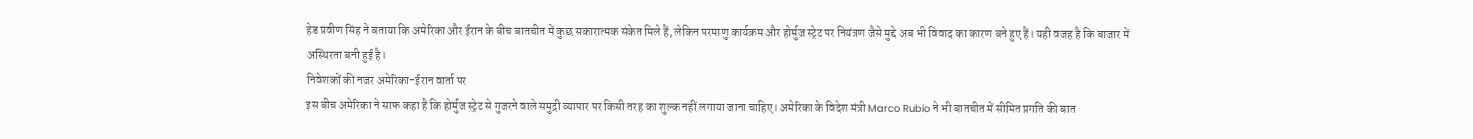हेड प्रवीण सिंह ने बताया कि अमेरिका और ईरान के बीच बातचीत में कुछ सकारात्मक संकेत मिले हैं, लेकिन परमाणु कार्यक्रम और होर्मुज स्ट्रेट पर नियंत्रण जैसे मुद्दे अब भी विवाद का कारण बने हुए हैं। यही वजह है कि बाजार में अस्थिरता बनी हुई है।
निवेशकों की नजर अमेरिका-ईरान वार्ता पर
इस बीच अमेरिका ने साफ कहा है कि होर्मुज स्ट्रेट से गुजरने वाले समुद्री व्यापार पर किसी तरह का शुल्क नहीं लगाया जाना चाहिए। अमेरिका के विदेश मंत्री Marco Rubio ने भी बातचीत में सीमित प्रगति की बात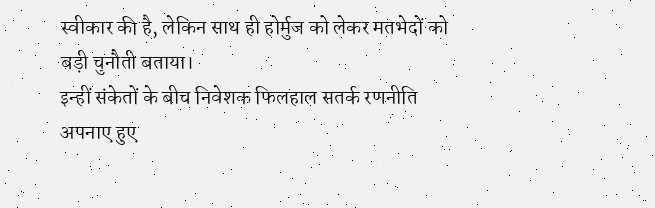स्वीकार की है, लेकिन साथ ही होर्मुज को लेकर मतभेदों को बड़ी चुनौती बताया।
इन्हीं संकेतों के बीच निवेशक फिलहाल सतर्क रणनीति अपनाए हुए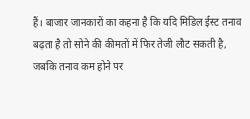हैं। बाजार जानकारों का कहना है कि यदि मिडिल ईस्ट तनाव बढ़ता है तो सोने की कीमतों में फिर तेजी लौट सकती है, जबकि तनाव कम होने पर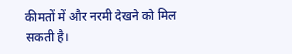कीमतों में और नरमी देखने को मिल सकती है।